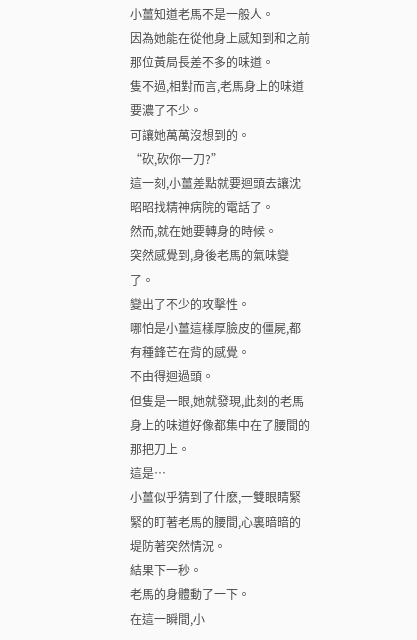小薑知道老馬不是一般人。
因為她能在從他身上感知到和之前那位黃局長差不多的味道。
隻不過,相對而言,老馬身上的味道要濃了不少。
可讓她萬萬沒想到的。
“砍,砍你一刀?”
這一刻,小薑差點就要迴頭去讓沈昭昭找精神病院的電話了。
然而,就在她要轉身的時候。
突然感覺到,身後老馬的氣味變了。
變出了不少的攻擊性。
哪怕是小薑這樣厚臉皮的僵屍,都有種鋒芒在背的感覺。
不由得迴過頭。
但隻是一眼,她就發現,此刻的老馬身上的味道好像都集中在了腰間的那把刀上。
這是…
小薑似乎猜到了什麽,一雙眼睛緊緊的盯著老馬的腰間,心裏暗暗的堤防著突然情況。
結果下一秒。
老馬的身體動了一下。
在這一瞬間,小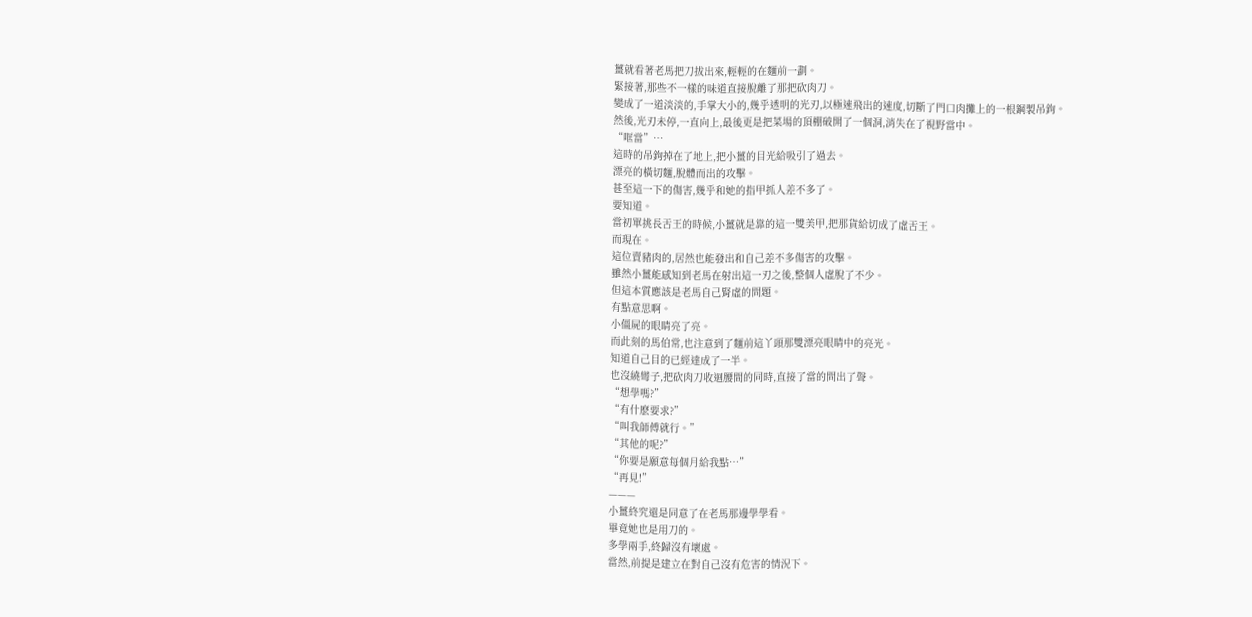薑就看著老馬把刀拔出來,輕輕的在麵前一劃。
緊接著,那些不一樣的味道直接脫離了那把砍肉刀。
變成了一道淡淡的,手掌大小的,幾乎透明的光刃,以極速飛出的速度,切斷了門口肉攤上的一根鋼製吊鉤。
然後,光刃未停,一直向上,最後更是把菜場的頂棚破開了一個洞,消失在了視野當中。
“哐當”…
這時的吊鉤掉在了地上,把小薑的目光給吸引了過去。
漂亮的橫切麵,脫體而出的攻擊。
甚至這一下的傷害,幾乎和她的指甲抓人差不多了。
要知道。
當初單挑長舌王的時候,小薑就是靠的這一雙美甲,把那貨給切成了虛舌王。
而現在。
這位賣豬肉的,居然也能發出和自己差不多傷害的攻擊。
雖然小薑能感知到老馬在射出這一刃之後,整個人虛脫了不少。
但這本質應該是老馬自己腎虛的問題。
有點意思啊。
小僵屍的眼睛亮了亮。
而此刻的馬伯常,也注意到了麵前這丫頭那雙漂亮眼睛中的亮光。
知道自己目的已經達成了一半。
也沒繞彎子,把砍肉刀收迴腰間的同時,直接了當的問出了聲。
“想學嗎?”
“有什麽要求?”
“叫我師傅就行。”
“其他的呢?”
“你要是願意每個月給我點…”
“再見!”
———
小薑終究還是同意了在老馬那邊學學看。
畢竟她也是用刀的。
多學兩手,終歸沒有壞處。
當然,前提是建立在對自己沒有危害的情況下。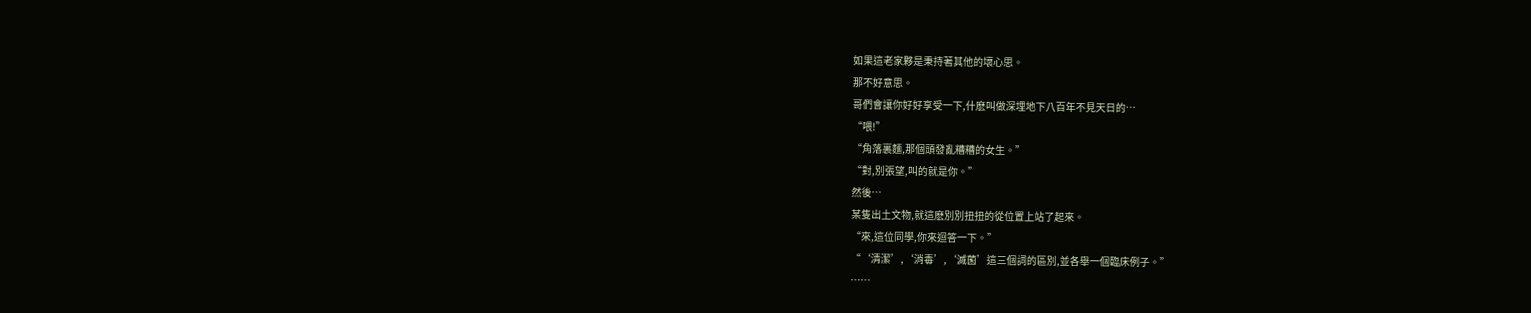如果這老家夥是秉持著其他的壞心思。
那不好意思。
哥們會讓你好好享受一下,什麽叫做深埋地下八百年不見天日的…
“喂!”
“角落裏麵,那個頭發亂糟糟的女生。”
“對,別張望,叫的就是你。”
然後…
某隻出土文物,就這麽別別扭扭的從位置上站了起來。
“來,這位同學,你來迴答一下。”
“‘清潔’,‘消毒’,‘滅菌’這三個詞的區別,並各舉一個臨床例子。”
……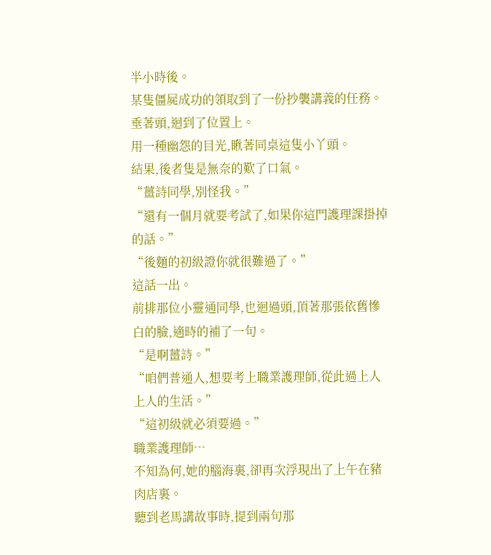半小時後。
某隻僵屍成功的領取到了一份抄襲講義的任務。
垂著頭,迴到了位置上。
用一種幽怨的目光,瞅著同桌這隻小丫頭。
結果,後者隻是無奈的歎了口氣。
“薑詩同學,別怪我。”
“還有一個月就要考試了,如果你這門護理課掛掉的話。”
“後麵的初級證你就很難過了。”
這話一出。
前排那位小靈通同學,也迴過頭,頂著那張依舊慘白的臉,適時的補了一句。
“是啊薑詩。”
“咱們普通人,想要考上職業護理師,從此過上人上人的生活。”
“這初級就必須要過。”
職業護理師…
不知為何,她的腦海裏,卻再次浮現出了上午在豬肉店裏。
聽到老馬講故事時,提到兩句那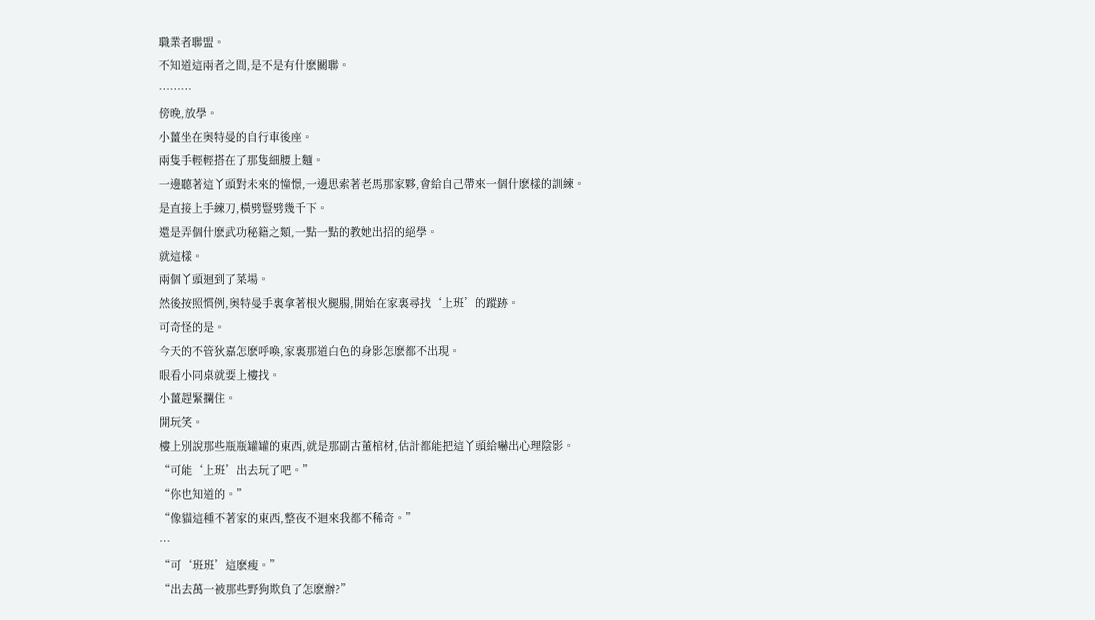職業者聯盟。
不知道這兩者之間,是不是有什麽關聯。
………
傍晚,放學。
小薑坐在奧特曼的自行車後座。
兩隻手輕輕搭在了那隻細腰上麵。
一邊聽著這丫頭對未來的憧憬,一邊思索著老馬那家夥,會給自己帶來一個什麽樣的訓練。
是直接上手練刀,橫劈豎劈幾千下。
還是弄個什麽武功秘籍之類,一點一點的教她出招的絕學。
就這樣。
兩個丫頭迴到了菜場。
然後按照慣例,奧特曼手裏拿著根火腿腸,開始在家裏尋找‘上班’的蹤跡。
可奇怪的是。
今天的不管狄嘉怎麽呼喚,家裏那道白色的身影怎麽都不出現。
眼看小同桌就要上樓找。
小薑趕緊攔住。
開玩笑。
樓上別說那些瓶瓶罐罐的東西,就是那副古董棺材,估計都能把這丫頭給嚇出心理陰影。
“可能‘上班’出去玩了吧。”
“你也知道的。”
“像貓這種不著家的東西,整夜不迴來我都不稀奇。”
…
“可‘班班’這麽瘦。”
“出去萬一被那些野狗欺負了怎麽辦?”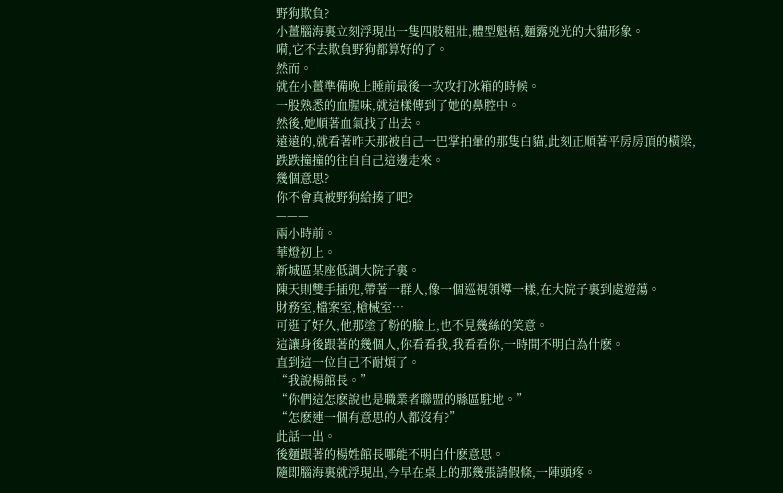野狗欺負?
小薑腦海裏立刻浮現出一隻四肢粗壯,體型魁梧,麵露兇光的大貓形象。
嗬,它不去欺負野狗都算好的了。
然而。
就在小薑準備晚上睡前最後一次攻打冰箱的時候。
一股熟悉的血腥味,就這樣傳到了她的鼻腔中。
然後,她順著血氣找了出去。
遠遠的,就看著昨天那被自己一巴掌拍暈的那隻白貓,此刻正順著平房房頂的橫梁,跌跌撞撞的往自自己這邊走來。
幾個意思?
你不會真被野狗給揍了吧?
———
兩小時前。
華燈初上。
新城區某座低調大院子裏。
陳天則雙手插兜,帶著一群人,像一個巡視領導一樣,在大院子裏到處遊蕩。
財務室,檔案室,槍械室…
可逛了好久,他那塗了粉的臉上,也不見幾絲的笑意。
這讓身後跟著的幾個人,你看看我,我看看你,一時間不明白為什麽。
直到這一位自己不耐煩了。
“我說楊館長。”
“你們這怎麽說也是職業者聯盟的縣區駐地。”
“怎麽連一個有意思的人都沒有?”
此話一出。
後麵跟著的楊姓館長哪能不明白什麽意思。
隨即腦海裏就浮現出,今早在桌上的那幾張請假條,一陣頭疼。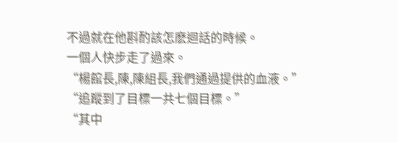不過就在他斟酌該怎麽迴話的時候。
一個人快步走了過來。
“楊館長,陳,陳組長,我們通過提供的血液。”
“追蹤到了目標一共七個目標。”
“其中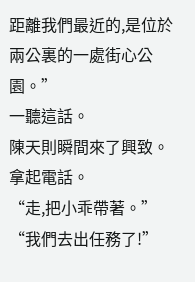距離我們最近的,是位於兩公裏的一處街心公園。”
一聽這話。
陳天則瞬間來了興致。
拿起電話。
“走,把小乖帶著。”
“我們去出任務了!”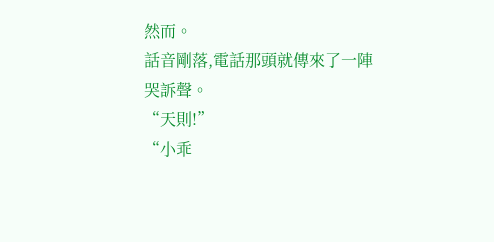然而。
話音剛落,電話那頭就傳來了一陣哭訴聲。
“天則!”
“小乖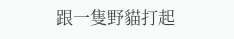跟一隻野貓打起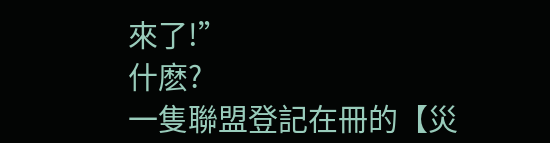來了!”
什麽?
一隻聯盟登記在冊的【災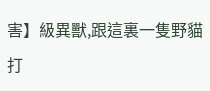害】級異獸,跟這裏一隻野貓打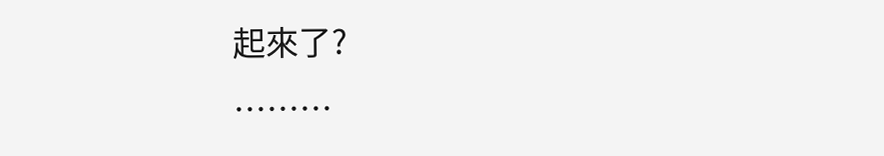起來了?
………